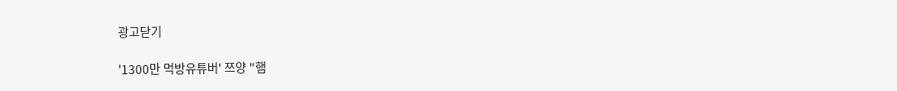광고닫기

'1300만 먹방유튜버' 쯔양 "햄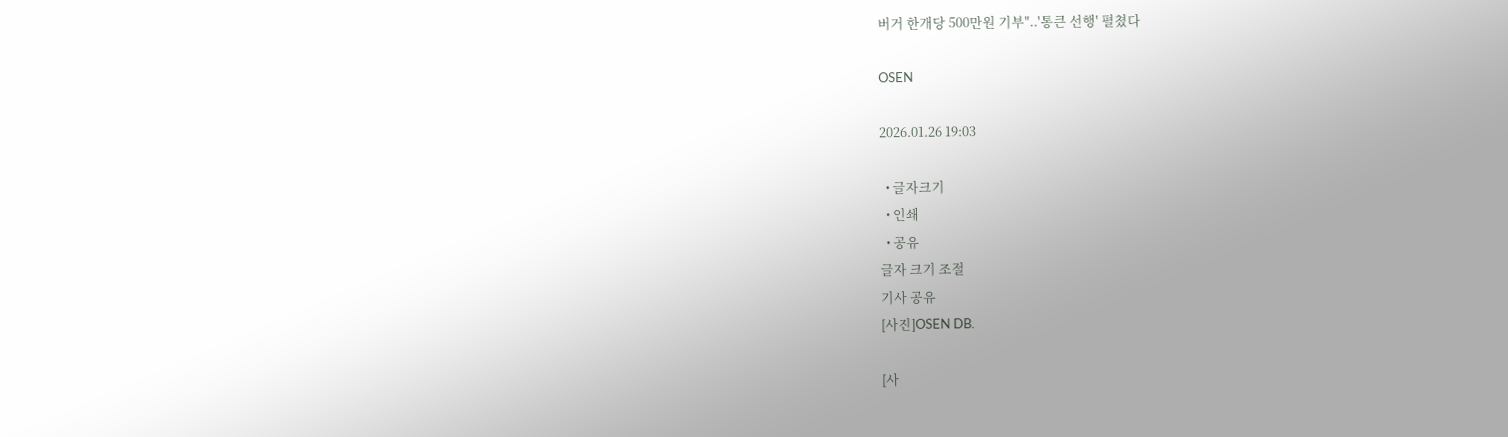버거 한개당 500만원 기부"..'통큰 선행' 펼쳤다

OSEN

2026.01.26 19:03

  • 글자크기
  • 인쇄
  • 공유
글자 크기 조절
기사 공유
[사진]OSEN DB.

[사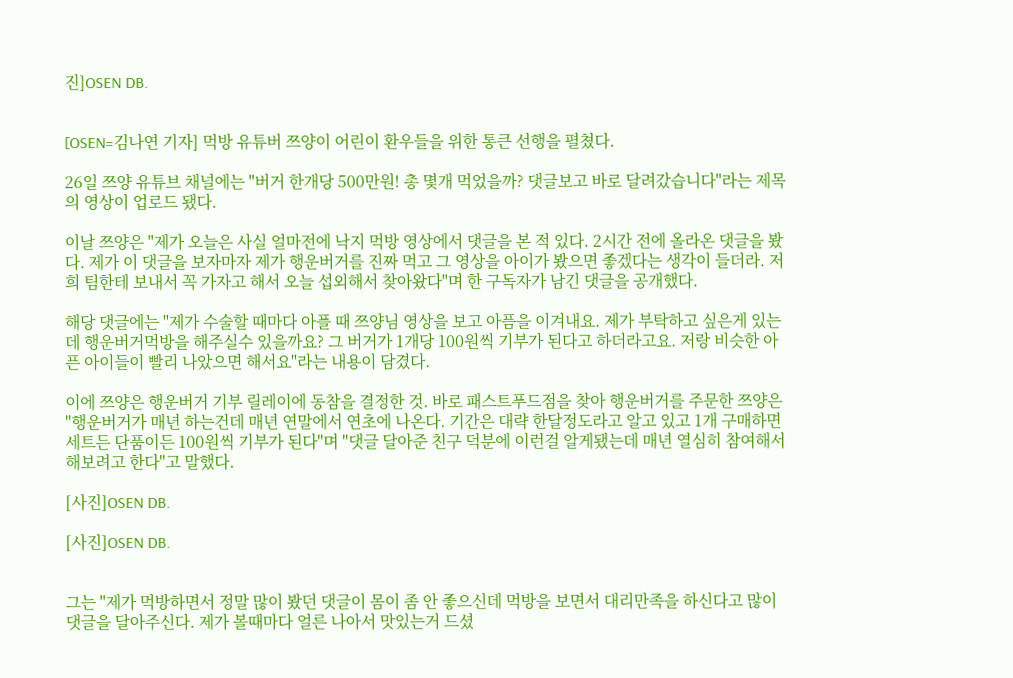진]OSEN DB.


[OSEN=김나연 기자] 먹방 유튜버 쯔양이 어린이 환우들을 위한 통큰 선행을 펼쳤다.

26일 쯔양 유튜브 채널에는 "버거 한개당 500만원! 총 몇개 먹었을까? 댓글보고 바로 달려갔습니다"라는 제목의 영상이 업로드 됐다.

이날 쯔양은 "제가 오늘은 사실 얼마전에 낙지 먹방 영상에서 댓글을 본 적 있다. 2시간 전에 올라온 댓글을 봤다. 제가 이 댓글을 보자마자 제가 행운버거를 진짜 먹고 그 영상을 아이가 봤으면 좋겠다는 생각이 들더라. 저희 팀한테 보내서 꼭 가자고 해서 오늘 섭외해서 찾아왔다"며 한 구독자가 남긴 댓글을 공개했다.

해당 댓글에는 "제가 수술할 때마다 아플 때 쯔양님 영상을 보고 아픔을 이겨내요. 제가 부탁하고 싶은게 있는데 행운버거먹방을 해주실수 있을까요? 그 버거가 1개당 100원씩 기부가 된다고 하더라고요. 저랑 비슷한 아픈 아이들이 빨리 나았으면 해서요"라는 내용이 담겼다.

이에 쯔양은 행운버거 기부 릴레이에 동참을 결정한 것. 바로 패스트푸드점을 찾아 행운버거를 주문한 쯔양은 "행운버거가 매년 하는건데 매년 연말에서 연초에 나온다. 기간은 대략 한달정도라고 알고 있고 1개 구매하면 세트든 단품이든 100원씩 기부가 된다"며 "댓글 달아준 친구 덕분에 이런걸 알게됐는데 매년 열심히 참여해서 해보려고 한다"고 말했다.

[사진]OSEN DB.

[사진]OSEN DB.


그는 "제가 먹방하면서 정말 많이 봤던 댓글이 몸이 좀 안 좋으신데 먹방을 보면서 대리만족을 하신다고 많이 댓글을 달아주신다. 제가 볼때마다 얼른 나아서 맛있는거 드셨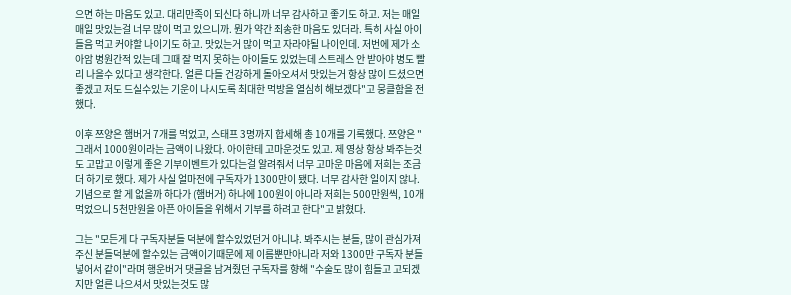으면 하는 마음도 있고. 대리만족이 되신다 하니까 너무 감사하고 좋기도 하고. 저는 매일매일 맛있는걸 너무 많이 먹고 있으니까. 뭔가 약간 죄송한 마음도 있더라. 특히 사실 아이들음 먹고 커야할 나이기도 하고. 맛있는거 많이 먹고 자라야될 나이인데. 저번에 제가 소아암 병원간적 있는데 그때 잘 먹지 못하는 아이들도 있었는데 스트레스 안 받아야 병도 빨리 나을수 있다고 생각한다. 얼른 다들 건강하게 돌아오셔서 맛있는거 항상 많이 드셨으면 좋겠고 저도 드실수있는 기운이 나시도록 최대한 먹방을 열심히 해보겠다"고 뭉클함을 전했다.

이후 쯔양은 햄버거 7개를 먹었고, 스태프 3명까지 합세해 총 10개를 기록했다. 쯔양은 "그래서 1000원이라는 금액이 나왔다. 아이한테 고마운것도 있고. 제 영상 항상 봐주는것도 고맙고 이렇게 좋은 기부이벤트가 있다는걸 알려줘서 너무 고마운 마음에 저희는 조금 더 하기로 했다. 제가 사실 얼마전에 구독자가 1300만이 됐다. 너무 감사한 일이지 않나. 기념으로 할 게 없을까 하다가 (햄버거) 하나에 100원이 아니라 저희는 500만원씩, 10개 먹었으니 5천만원을 아픈 아이들을 위해서 기부를 하려고 한다"고 밝혔다.

그는 "모든게 다 구독자분들 덕분에 할수있었던거 아니냐. 봐주시는 분들, 많이 관심가져주신 분들덕분에 할수있는 금액이기때문에 제 이름뿐만아니라 저와 1300만 구독자 분들 넣어서 같이"라며 행운버거 댓글을 남겨줬던 구독자를 향해 "수술도 많이 힘들고 고되겠지만 얼른 나으셔서 맛있는것도 많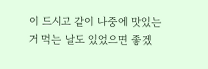이 드시고 같이 나중에 맛있는거 먹는 날도 있었으면 좋겠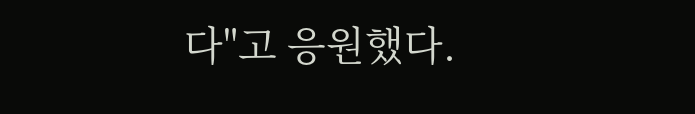다"고 응원했다.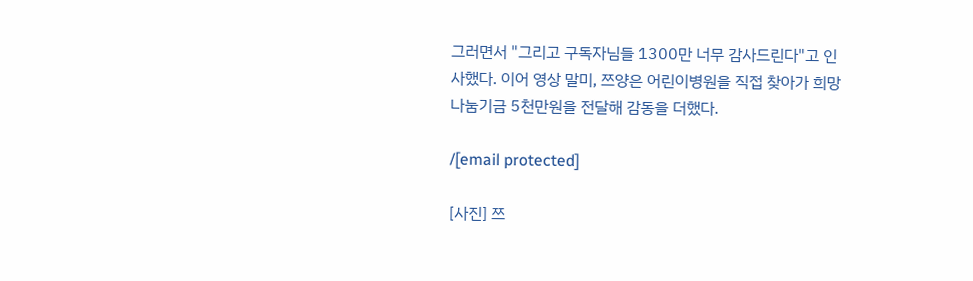그러면서 "그리고 구독자님들 1300만 너무 감사드린다"고 인사했다. 이어 영상 말미, 쯔양은 어린이병원을 직접 찾아가 희망나눔기금 5천만원을 전달해 감동을 더했다.

/[email protected]

[사진] 쯔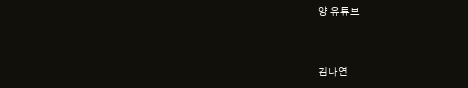양 유튜브


김나연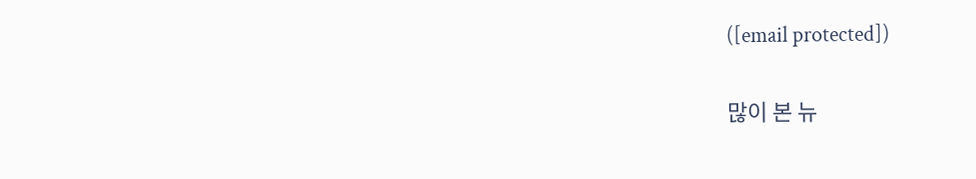([email protected])

많이 본 뉴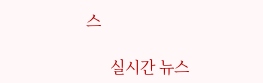스

      실시간 뉴스